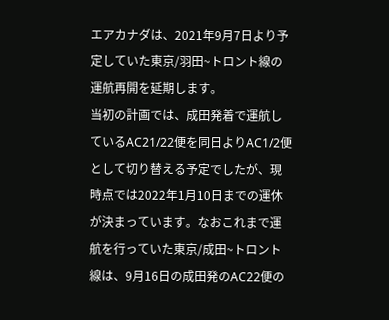エアカナダは、2021年9月7日より予定していた東京/羽田~トロント線の運航再開を延期します。
当初の計画では、成田発着で運航しているAC21/22便を同日よりAC1/2便として切り替える予定でしたが、現時点では2022年1月10日までの運休が決まっています。なおこれまで運航を行っていた東京/成田~トロント線は、9月16日の成田発のAC22便の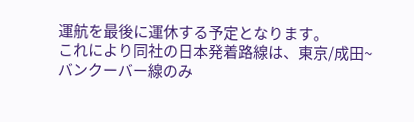運航を最後に運休する予定となります。
これにより同社の日本発着路線は、東京/成田~バンクーバー線のみ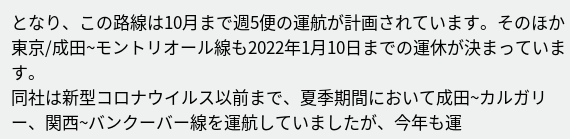となり、この路線は10月まで週5便の運航が計画されています。そのほか東京/成田~モントリオール線も2022年1月10日までの運休が決まっています。
同社は新型コロナウイルス以前まで、夏季期間において成田~カルガリー、関西~バンクーバー線を運航していましたが、今年も運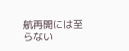航再開には至らない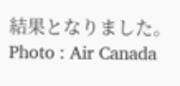結果となりました。Photo : Air Canada